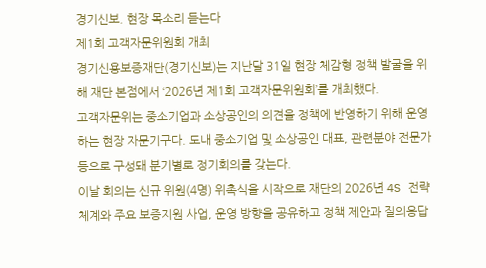경기신보. 현장 목소리 듣는다
제1회 고객자문위원회 개최
경기신용보증재단(경기신보)는 지난달 31일 현장 체감형 정책 발굴을 위해 재단 본점에서 ‘2026년 제1회 고객자문위원회’를 개최했다.
고객자문위는 중소기업과 소상공인의 의견을 정책에 반영하기 위해 운영하는 현장 자문기구다. 도내 중소기업 및 소상공인 대표, 관련분야 전문가 등으로 구성돼 분기별로 정기회의를 갖는다.
이날 회의는 신규 위원(4명) 위촉식을 시작으로 재단의 2026년 4S 전략체계와 주요 보증지원 사업, 운영 방향을 공유하고 정책 제안과 질의응답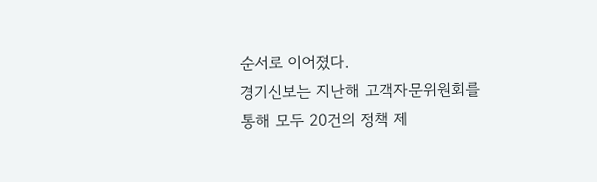순서로 이어졌다.
경기신보는 지난해 고객자문위원회를 통해 모두 20건의 정책 제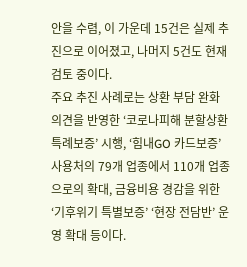안을 수렴, 이 가운데 15건은 실제 추진으로 이어졌고, 나머지 5건도 현재 검토 중이다.
주요 추진 사례로는 상환 부담 완화 의견을 반영한 ‘코로나피해 분할상환 특례보증’ 시행, ‘힘내GO 카드보증’ 사용처의 79개 업종에서 110개 업종으로의 확대, 금융비용 경감을 위한 ‘기후위기 특별보증’ ‘현장 전담반’ 운영 확대 등이다.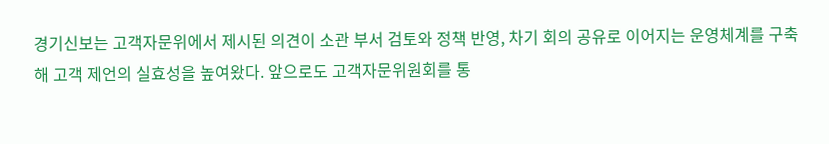경기신보는 고객자문위에서 제시된 의견이 소관 부서 검토와 정책 반영, 차기 회의 공유로 이어지는 운영체계를 구축해 고객 제언의 실효성을 높여왔다. 앞으로도 고객자문위원회를 통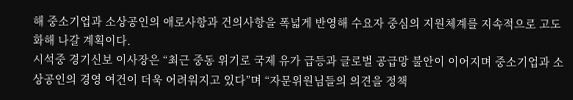해 중소기업과 소상공인의 애로사항과 건의사항을 폭넓게 반영해 수요자 중심의 지원체계를 지속적으로 고도화해 나갈 계획이다.
시석중 경기신보 이사장은 “최근 중동 위기로 국제 유가 급등과 글로벌 공급망 불안이 이어지며 중소기업과 소상공인의 경영 여건이 더욱 어려워지고 있다”며 “자문위원님들의 의견을 정책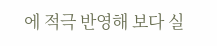에 적극 반영해 보다 실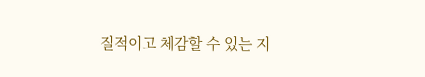질적이고 체감할 수 있는 지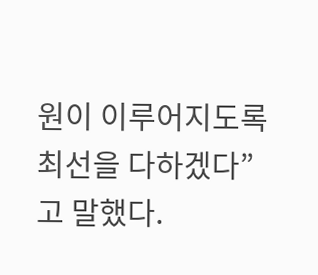원이 이루어지도록 최선을 다하겠다”고 말했다.